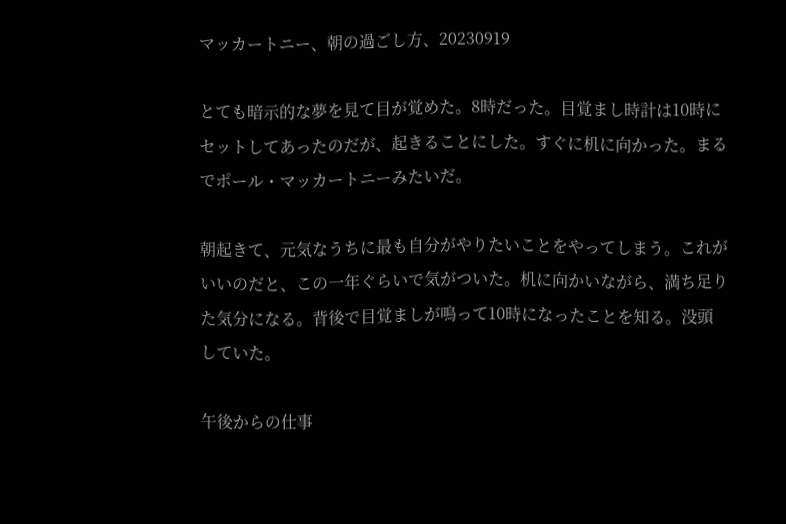マッカートニー、朝の過ごし方、20230919

とても暗示的な夢を見て目が覚めた。8時だった。目覚まし時計は10時にセットしてあったのだが、起きることにした。すぐに机に向かった。まるでポール・マッカートニーみたいだ。

朝起きて、元気なうちに最も自分がやりたいことをやってしまう。これがいいのだと、この一年ぐらいで気がついた。机に向かいながら、満ち足りた気分になる。背後で目覚ましが鳴って10時になったことを知る。没頭していた。

午後からの仕事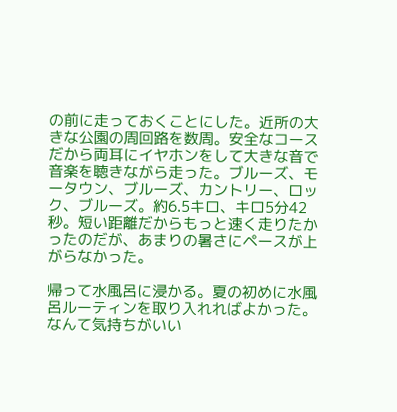の前に走っておくことにした。近所の大きな公園の周回路を数周。安全なコースだから両耳にイヤホンをして大きな音で音楽を聴きながら走った。ブルーズ、モータウン、ブルーズ、カントリー、ロック、ブルーズ。約6.5キロ、キロ5分42秒。短い距離だからもっと速く走りたかったのだが、あまりの暑さにペースが上がらなかった。

帰って水風呂に浸かる。夏の初めに水風呂ルーティンを取り入れればよかった。なんて気持ちがいい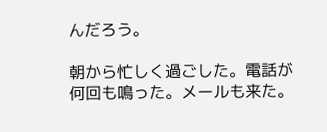んだろう。

朝から忙しく過ごした。電話が何回も鳴った。メールも来た。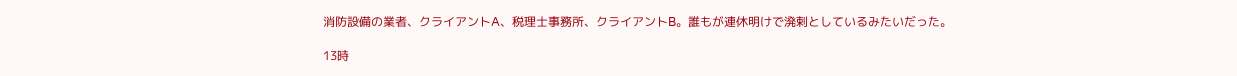消防設備の業者、クライアントA、税理士事務所、クライアントB。誰もが連休明けで溌剌としているみたいだった。

13時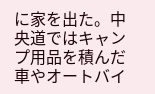に家を出た。中央道ではキャンプ用品を積んだ車やオートバイ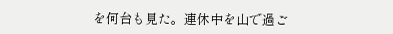を何台も見た。連休中を山で過ご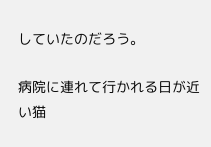していたのだろう。

病院に連れて行かれる日が近い猫